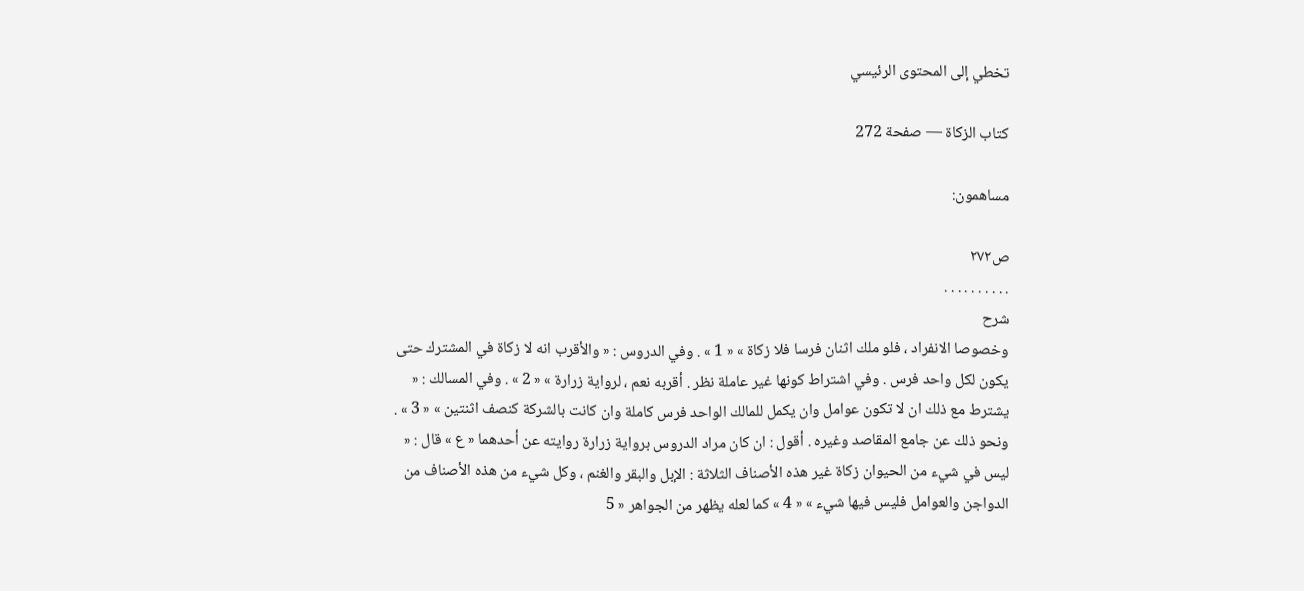تخطي إلى المحتوى الرئيسي

كتاب الزكاة — صفحة 272

مساهمون:

ص٢٧٢
. . . . . . . . . .
شرح
وخصوصا الانفراد ، فلو ملك اثنان فرسا فلا زكاة » « 1 » . وفي الدروس : « والأقرب انه لا زكاة في المشترك حتى يكون لكل واحد فرس . وفي اشتراط كونها غير عاملة نظر . أقربه نعم ، لرواية زرارة » « 2 » . وفي المسالك : « يشترط مع ذلك ان لا تكون عوامل وان يكمل للمالك الواحد فرس كاملة وان كانت بالشركة كنصف اثنتين » « 3 » . ونحو ذلك عن جامع المقاصد وغيره . أقول : ان كان مراد الدروس برواية زرارة روايته عن أحدهما « ع » قال : « ليس في شيء من الحيوان زكاة غير هذه الأصناف الثلاثة : الإبل والبقر والغنم ، وكل شيء من هذه الأصناف من الدواجن والعوامل فليس فيها شيء » « 4 » كما لعله يظهر من الجواهر « 5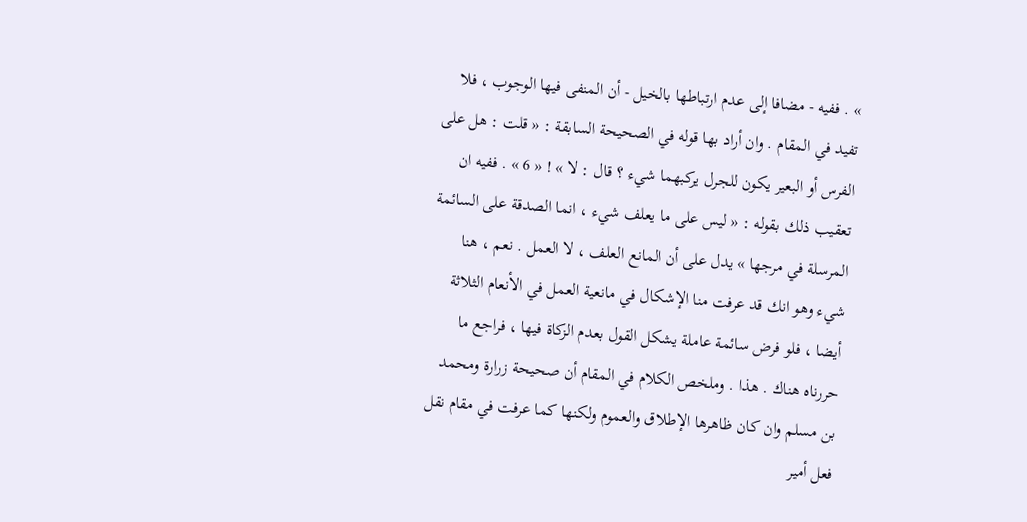» . ففيه - مضافا إلى عدم ارتباطها بالخيل - أن المنفى فيها الوجوب ، فلا تفيد في المقام . وان أراد بها قوله في الصحيحة السابقة : « قلت : هل على الفرس أو البعير يكون للجرل يركبهما شيء ؟ قال : لا » ! « 6 » . ففيه ان تعقيب ذلك بقوله : « ليس على ما يعلف شيء ، انما الصدقة على السائمة المرسلة في مرجها » يدل على أن المانع العلف ، لا العمل . نعم ، هنا شيء وهو انك قد عرفت منا الإشكال في مانعية العمل في الأنعام الثلاثة أيضا ، فلو فرض سائمة عاملة يشكل القول بعدم الزكاة فيها ، فراجع ما حررناه هناك . هذا . وملخص الكلام في المقام أن صحيحة زرارة ومحمد بن مسلم وان كان ظاهرها الإطلاق والعموم ولكنها كما عرفت في مقام نقل فعل أمير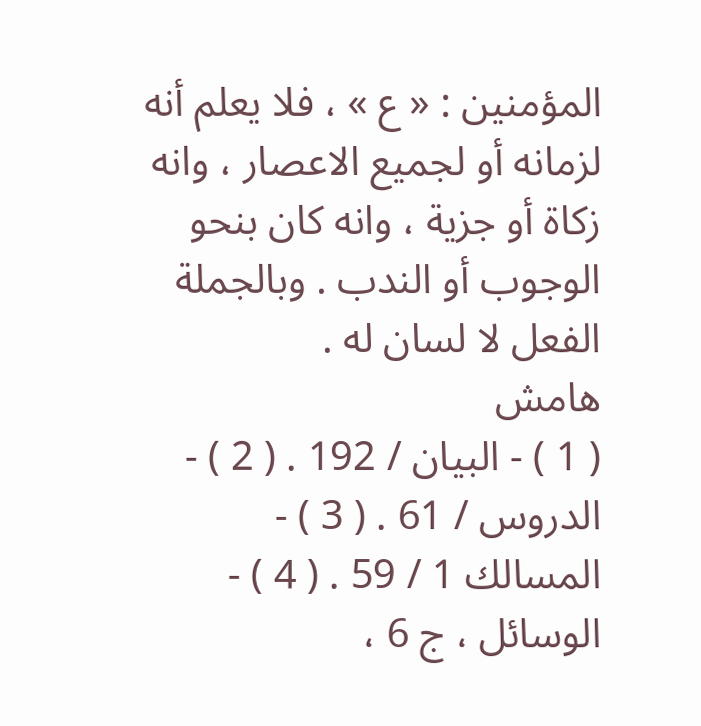المؤمنين : « ع » ، فلا يعلم أنه لزمانه أو لجميع الاعصار ، وانه زكاة أو جزية ، وانه كان بنحو الوجوب أو الندب . وبالجملة الفعل لا لسان له .
هامش
( 1 ) - البيان / 192 . ( 2 ) - الدروس / 61 . ( 3 ) - المسالك 1 / 59 . ( 4 ) - الوسائل ، ج 6 ،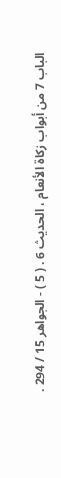الباب 7 من أبواب زكاة الأنعام ، الحديث 6 . ( 5 ) - الجواهر 15 / 294 .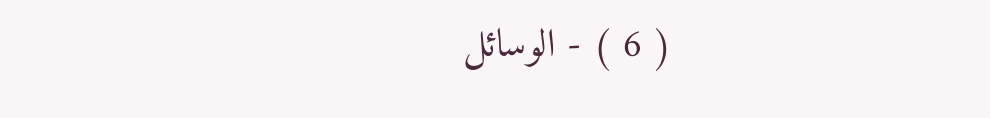( 6 ) - الوسائل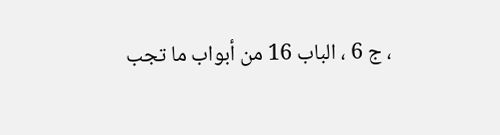، ج 6 ، الباب 16 من أبواب ما تجب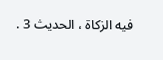فيه الزكاة ، الحديث 3 .